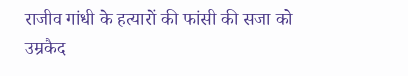राजीव गांधी के हत्यारों की फांसी की सजा को उम्रकैद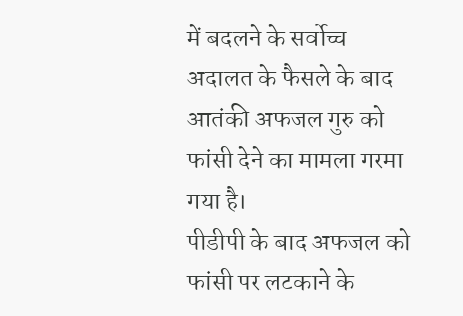में बदलने के सर्वोच्च अदालत के फैसले के बाद आतंकी अफजल गुरु को फांसी देने का मामला गरमा गया है।
पीडीपी के बाद अफजल को फांसी पर लटकाने के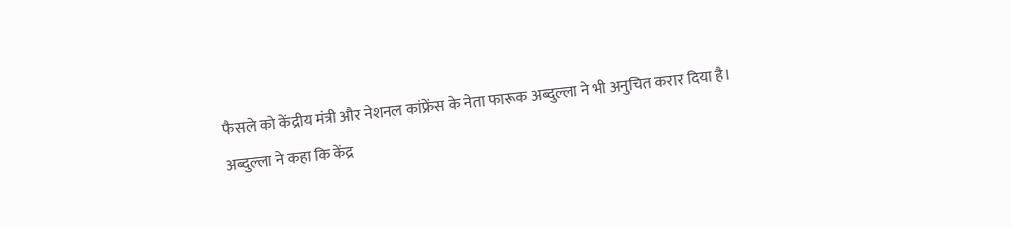फैसले को केंद्रीय मंत्री और नेशनल कांफ्रेंस के नेता फारूक अब्दुल्ला ने भी अनुचित करार दिया है।
अब्दुल्ला ने कहा कि केंद्र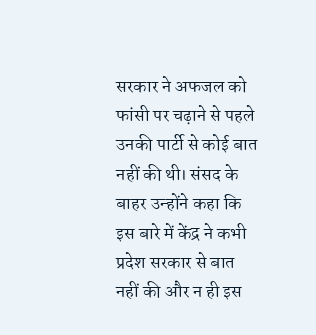सरकार ने अफजल को फांसी पर चढ़ाने से पहले उनकी पार्टी से कोई बात नहीं की थी। संसद के बाहर उन्होंने कहा कि इस बारे में केंद्र ने कभी प्रदेश सरकार से बात नहीं की और न ही इस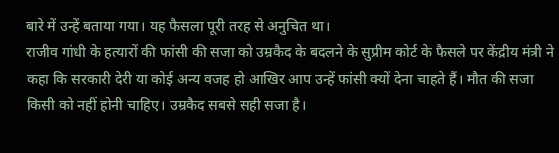बारे में उन्हें बताया गया। यह फैसला पूरी तरह से अनुचित था।
राजीव गांधी के हत्यारों की फांसी की सजा को उम्रकैद के बदलने के सुप्रीम कोर्ट के फैसले पर केंद्रीय मंत्री ने कहा कि सरकारी देरी या कोई अन्य वजह हो आखिर आप उन्हें फांसी क्यों देना चाहते हैं। मौत की सजा किसी को नहीं होनी चाहिए। उम्रकैद सबसे सही सजा है।